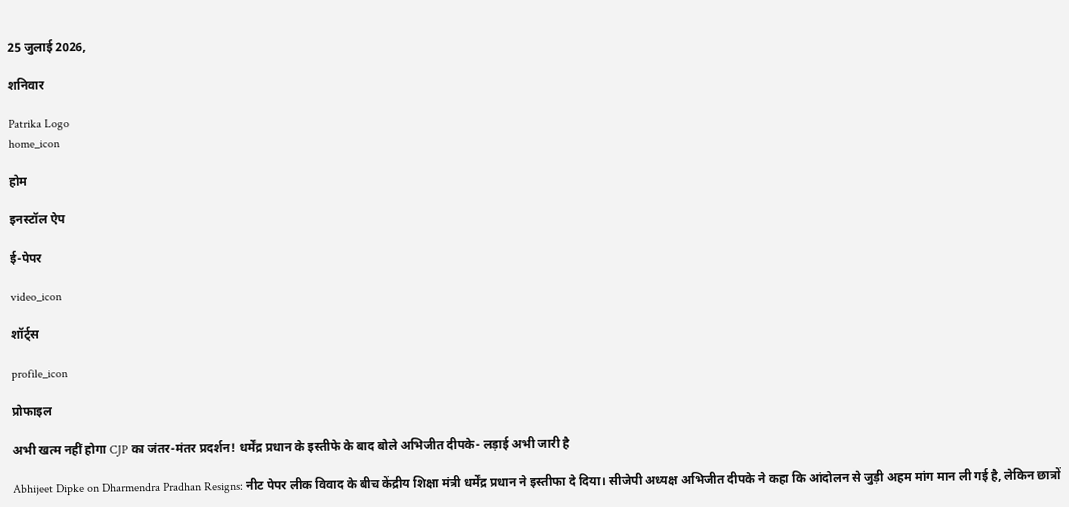25 जुलाई 2026,

शनिवार

Patrika Logo
home_icon

होम

इनस्टॉल ऐप

ई-पेपर

video_icon

शॉर्ट्स

profile_icon

प्रोफाइल

अभी खत्म नहीं होगा CJP का जंतर-मंतर प्रदर्शन! धर्मेंद्र प्रधान के इस्तीफे के बाद बोले अभिजीत दीपके- लड़ाई अभी जारी है

Abhijeet Dipke on Dharmendra Pradhan Resigns: नीट पेपर लीक विवाद के बीच केंद्रीय शिक्षा मंत्री धर्मेंद्र प्रधान ने इस्तीफा दे दिया। सीजेपी अध्यक्ष अभिजीत दीपके ने कहा कि आंदोलन से जुड़ी अहम मांग मान ली गई है, लेकिन छात्रों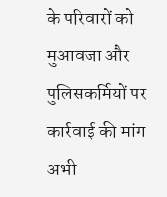के परिवारों को मुआवजा और पुलिसकर्मियों पर कार्रवाई की मांग अभी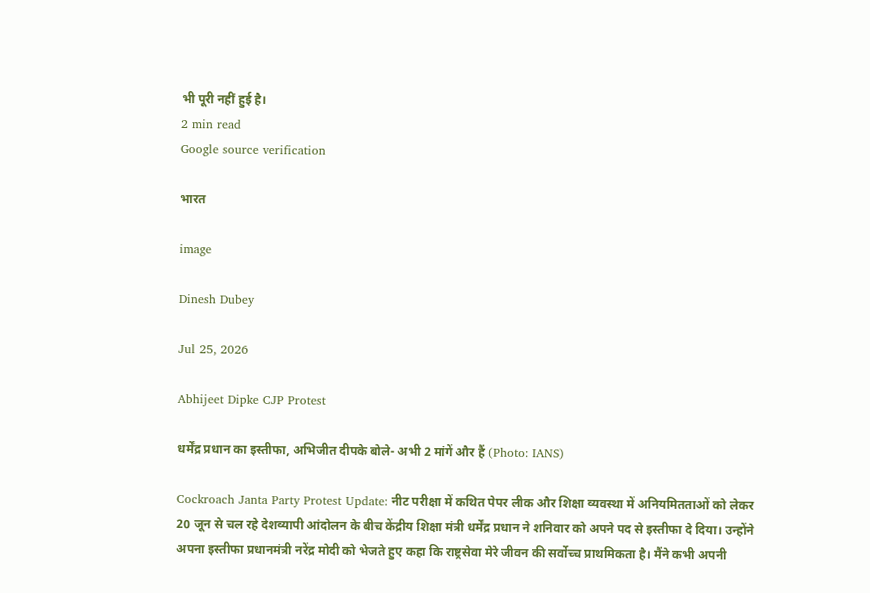भी पूरी नहीं हुई है।
2 min read
Google source verification

भारत

image

Dinesh Dubey

Jul 25, 2026

Abhijeet Dipke CJP Protest

धर्मेंद्र प्रधान का इस्तीफा, अभिजीत दीपके बोले- अभी 2 मांगें और हैं (Photo: IANS)

Cockroach Janta Party Protest Update: नीट परीक्षा में कथित पेपर लीक और शिक्षा व्यवस्था में अनियमितताओं को लेकर 20 जून से चल रहे देशव्यापी आंदोलन के बीच केंद्रीय शिक्षा मंत्री धर्मेंद्र प्रधान ने शनिवार को अपने पद से इस्तीफा दे दिया। उन्होंने अपना इस्तीफा प्रधानमंत्री नरेंद्र मोदी को भेजते हुए कहा कि राष्ट्रसेवा मेरे जीवन की सर्वोच्च प्राथमिकता है। मैंने कभी अपनी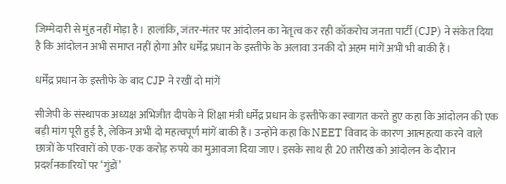जिम्मेदारी से मुंह नहीं मोड़ा है। हालांकि, जंतर-मंतर पर आंदोलन का नेतृत्व कर रही कॉकरोच जनता पार्टी (CJP) ने संकेत दिया है कि आंदोलन अभी समाप्त नहीं होगा और धर्मेंद्र प्रधान के इस्तीफे के अलावा उनकी दो अहम मांगें अभी भी बाकी हैं।

धर्मेंद्र प्रधान के इस्तीफे के बाद CJP ने रखीं दो मांगें

सीजेपी के संस्थापक अध्यक्ष अभिजीत दीपके ने शिक्षा मंत्री धर्मेंद्र प्रधान के इस्तीफे का स्वागत करते हुए कहा कि आंदोलन की एक बड़ी मांग पूरी हुई है, लेकिन अभी दो महत्वपूर्ण मांगें बाकी हैं। उन्होंने कहा कि NEET विवाद के कारण आत्महत्या करने वाले छात्रों के परिवारों को एक-एक करोड़ रुपये का मुआवजा दिया जाए। इसके साथ ही 20 तारीख को आंदोलन के दौरान प्रदर्शनकारियों पर ‘गुंडों’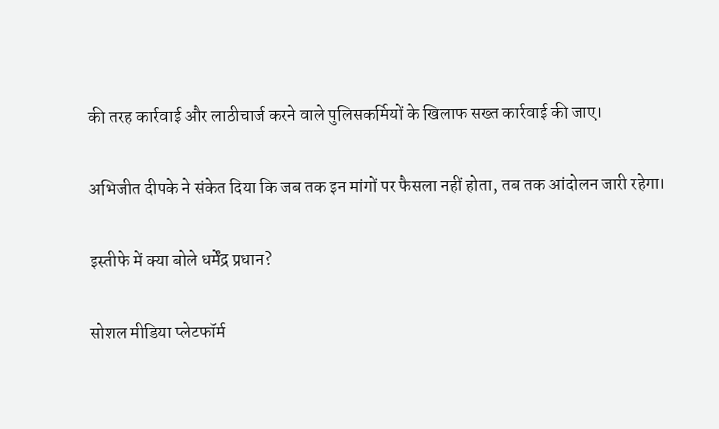की तरह कार्रवाई और लाठीचार्ज करने वाले पुलिसकर्मियों के खिलाफ सख्त कार्रवाई की जाए।

अभिजीत दीपके ने संकेत दिया कि जब तक इन मांगों पर फैसला नहीं होता, तब तक आंदोलन जारी रहेगा।

इस्तीफे में क्या बोले धर्मेंद्र प्रधान?

सोशल मीडिया प्लेटफॉर्म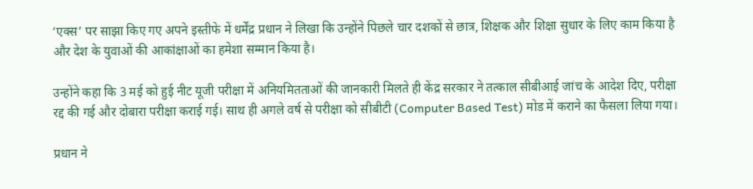‘एक्स’ पर साझा किए गए अपने इस्तीफे में धर्मेंद्र प्रधान ने लिखा कि उन्होंने पिछले चार दशकों से छात्र, शिक्षक और शिक्षा सुधार के लिए काम किया है और देश के युवाओं की आकांक्षाओं का हमेशा सम्मान किया है।

उन्होंने कहा कि 3 मई को हुई नीट यूजी परीक्षा में अनियमितताओं की जानकारी मिलते ही केंद्र सरकार ने तत्काल सीबीआई जांच के आदेश दिए, परीक्षा रद्द की गई और दोबारा परीक्षा कराई गई। साथ ही अगले वर्ष से परीक्षा को सीबीटी (Computer Based Test) मोड में कराने का फैसला लिया गया।

प्रधान ने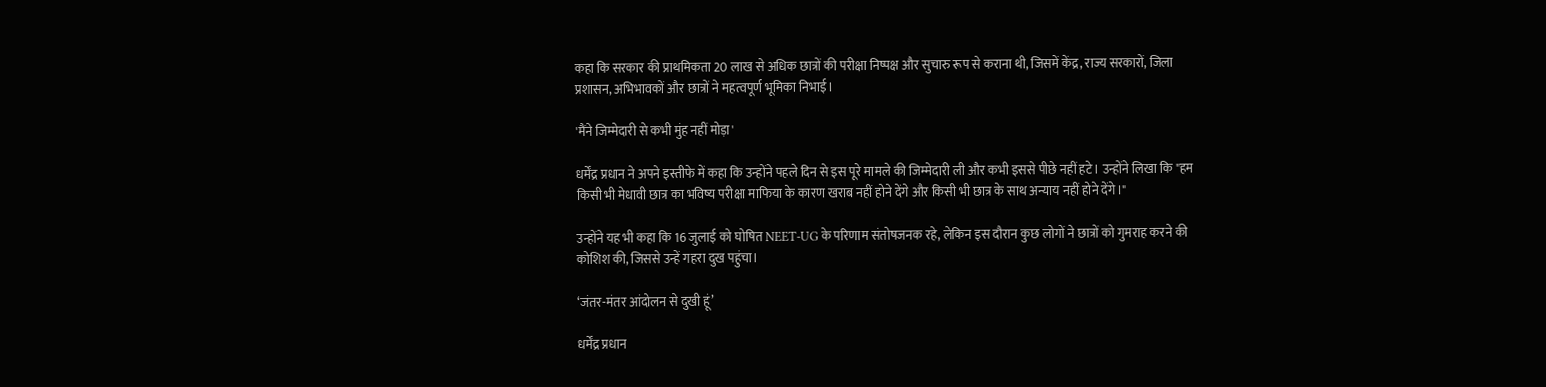कहा कि सरकार की प्राथमिकता 20 लाख से अधिक छात्रों की परीक्षा निष्पक्ष और सुचारु रूप से कराना थी, जिसमें केंद्र, राज्य सरकारों, जिला प्रशासन, अभिभावकों और छात्रों ने महत्वपूर्ण भूमिका निभाई।

'मैंने जिम्मेदारी से कभी मुंह नहीं मोड़ा'

धर्मेंद्र प्रधान ने अपने इस्तीफे में कहा कि उन्होंने पहले दिन से इस पूरे मामले की जिम्मेदारी ली और कभी इससे पीछे नहीं हटे। उन्होंने लिखा कि "हम किसी भी मेधावी छात्र का भविष्य परीक्षा माफिया के कारण खराब नहीं होने देंगे और किसी भी छात्र के साथ अन्याय नहीं होने देंगे।"

उन्होंने यह भी कहा कि 16 जुलाई को घोषित NEET-UG के परिणाम संतोषजनक रहे, लेकिन इस दौरान कुछ लोगों ने छात्रों को गुमराह करने की कोशिश की, जिससे उन्हें गहरा दुख पहुंचा।

‘जंतर-मंतर आंदोलन से दुखी हूं’

धर्मेंद्र प्रधान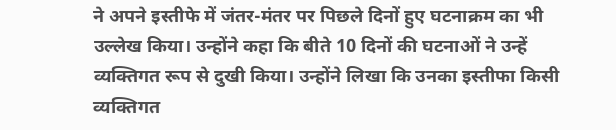ने अपने इस्तीफे में जंतर-मंतर पर पिछले दिनों हुए घटनाक्रम का भी उल्लेख किया। उन्होंने कहा कि बीते 10 दिनों की घटनाओं ने उन्हें व्यक्तिगत रूप से दुखी किया। उन्होंने लिखा कि उनका इस्तीफा किसी व्यक्तिगत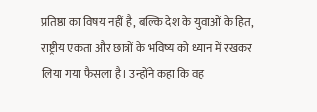प्रतिष्ठा का विषय नहीं है, बल्कि देश के युवाओं के हित, राष्ट्रीय एकता और छात्रों के भविष्य को ध्यान में रखकर लिया गया फैसला है। उन्होंने कहा कि वह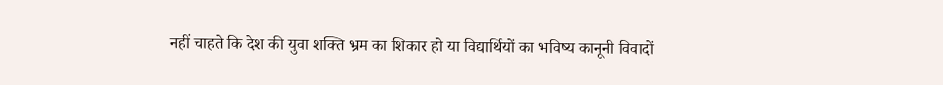नहीं चाहते कि देश की युवा शक्ति भ्रम का शिकार हो या विद्यार्थियों का भविष्य कानूनी विवादों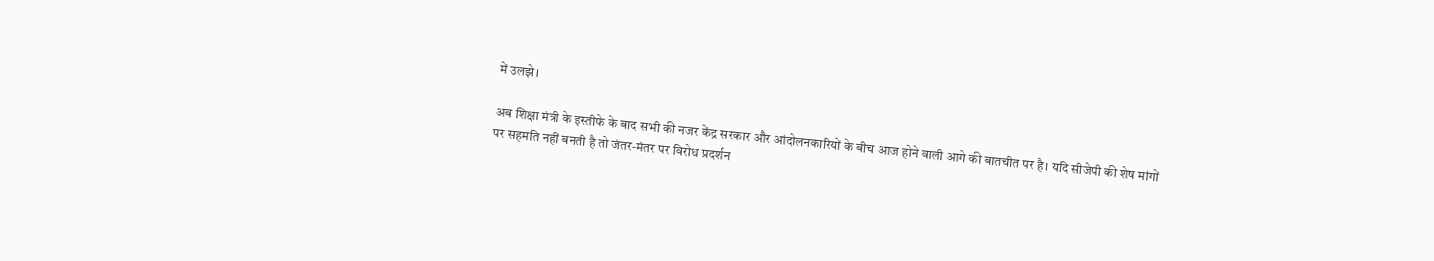में उलझे।

अब शिक्षा मंत्री के इस्तीफे के बाद सभी की नजर केंद्र सरकार और आंदोलनकारियों के बीच आज होने वाली आगे की बातचीत पर है। यदि सीजेपी की शेष मांगों पर सहमति नहीं बनती है तो जंतर-मंतर पर विरोध प्रदर्शन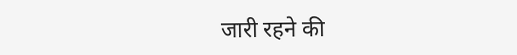जारी रहने की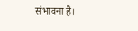संभावना है।